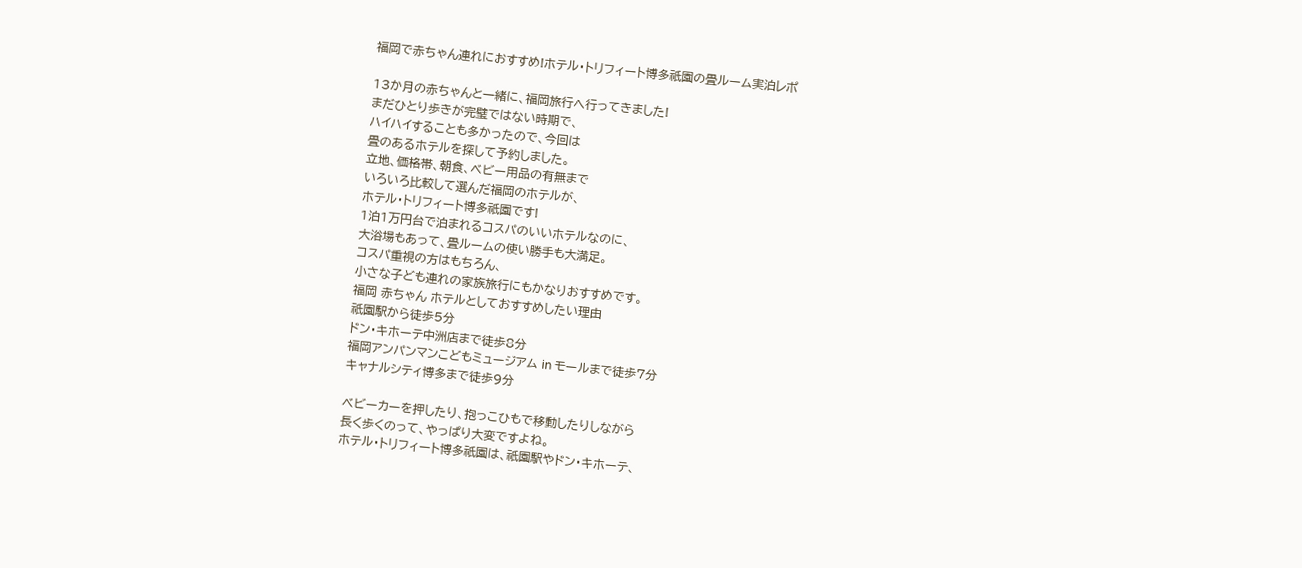福岡で赤ちゃん連れにおすすめ!ホテル・トリフィート博多祇園の畳ルーム実泊レポ

13か月の赤ちゃんと一緒に、福岡旅行へ行ってきました!
まだひとり歩きが完璧ではない時期で、
ハイハイすることも多かったので、今回は
畳のあるホテルを探して予約しました。
立地、価格帯、朝食、ベビー用品の有無まで
いろいろ比較して選んだ福岡のホテルが、
ホテル・トリフィート博多祇園です!
1泊1万円台で泊まれるコスパのいいホテルなのに、
大浴場もあって、畳ルームの使い勝手も大満足。
コスパ重視の方はもちろん、
小さな子ども連れの家族旅行にもかなりおすすめです。
福岡 赤ちゃん ホテルとしておすすめしたい理由
祇園駅から徒歩5分
ドン・キホーテ中洲店まで徒歩8分
福岡アンパンマンこどもミュージアム in モールまで徒歩7分
キャナルシティ博多まで徒歩9分

ベビーカーを押したり、抱っこひもで移動したりしながら
長く歩くのって、やっぱり大変ですよね。
ホテル・トリフィート博多祇園は、祇園駅やドン・キホーテ、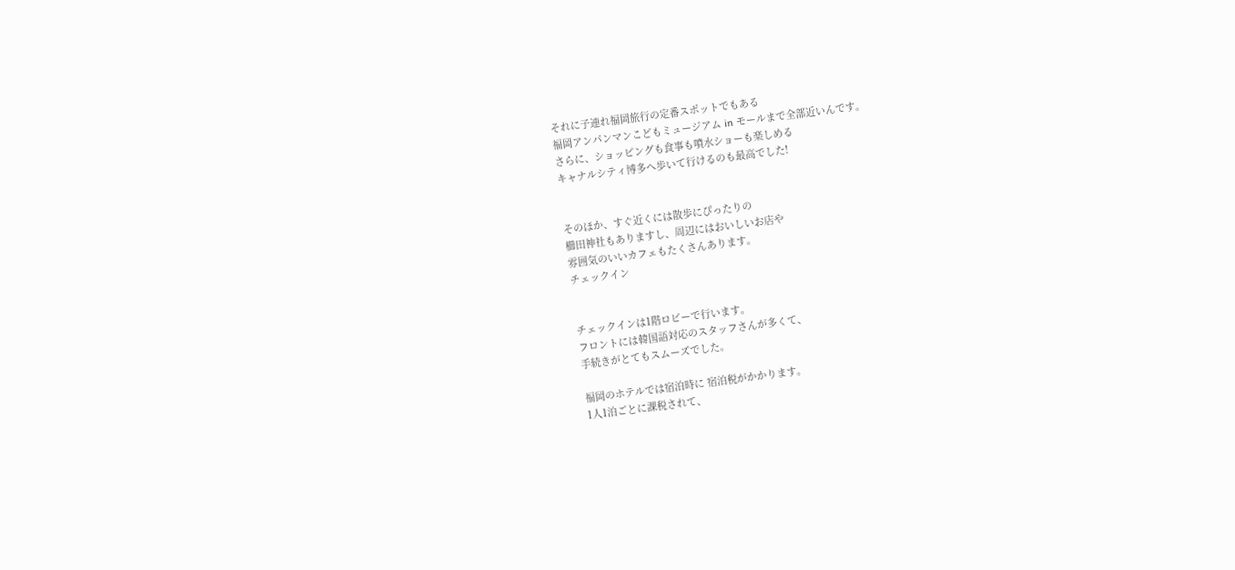それに子連れ福岡旅行の定番スポットでもある
福岡アンパンマンこどもミュージアム in モールまで全部近いんです。
さらに、ショッピングも食事も噴水ショーも楽しめる
キャナルシティ博多へ歩いて行けるのも最高でした!


そのほか、すぐ近くには散歩にぴったりの
櫛田神社もありますし、周辺にはおいしいお店や
雰囲気のいいカフェもたくさんあります。
チェックイン


チェックインは1階ロビーで行います。
フロントには韓国語対応のスタッフさんが多くて、
手続きがとてもスムーズでした。

福岡のホテルでは宿泊時に 宿泊税がかかります。
1人1泊ごとに課税されて、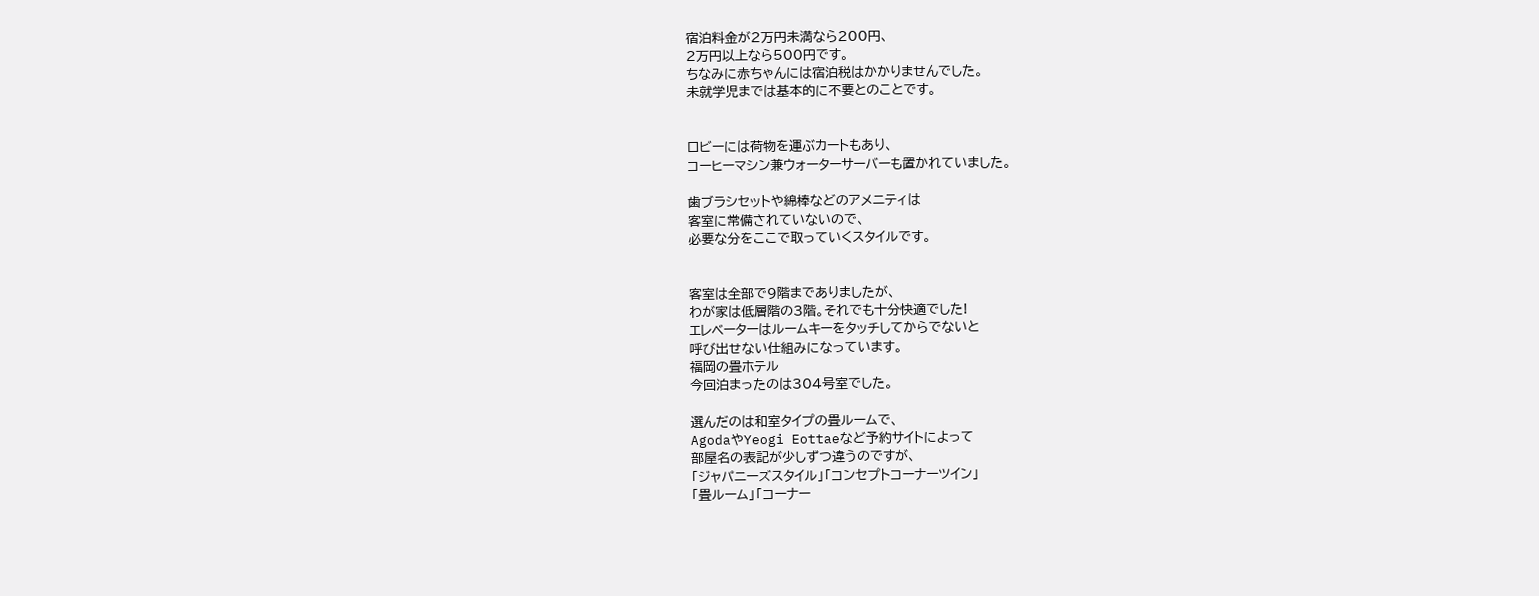宿泊料金が2万円未満なら200円、
2万円以上なら500円です。
ちなみに赤ちゃんには宿泊税はかかりませんでした。
未就学児までは基本的に不要とのことです。


ロビーには荷物を運ぶカートもあり、
コーヒーマシン兼ウォーターサーバーも置かれていました。

歯ブラシセットや綿棒などのアメニティは
客室に常備されていないので、
必要な分をここで取っていくスタイルです。


客室は全部で9階までありましたが、
わが家は低層階の3階。それでも十分快適でした!
エレベーターはルームキーをタッチしてからでないと
呼び出せない仕組みになっています。
福岡の畳ホテル
今回泊まったのは304号室でした。

選んだのは和室タイプの畳ルームで、
AgodaやYeogi Eottaeなど予約サイトによって
部屋名の表記が少しずつ違うのですが、
「ジャパニーズスタイル」「コンセプトコーナーツイン」
「畳ルーム」「コーナー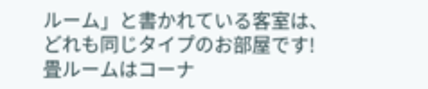ルーム」と書かれている客室は、
どれも同じタイプのお部屋です!
畳ルームはコーナ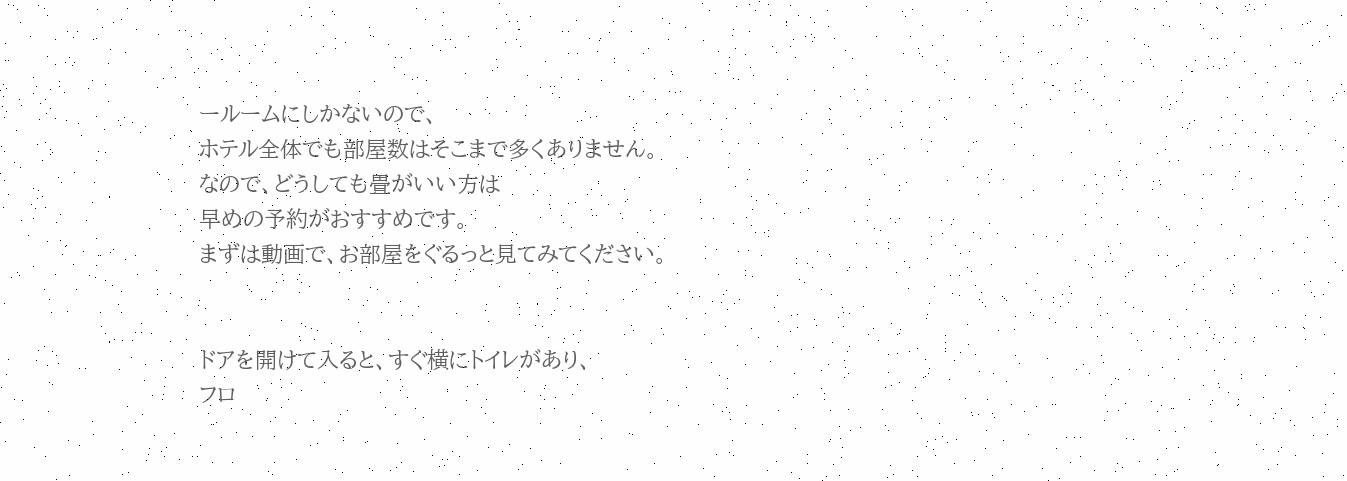ールームにしかないので、
ホテル全体でも部屋数はそこまで多くありません。
なので、どうしても畳がいい方は
早めの予約がおすすめです。
まずは動画で、お部屋をぐるっと見てみてください。


ドアを開けて入ると、すぐ横にトイレがあり、
フロ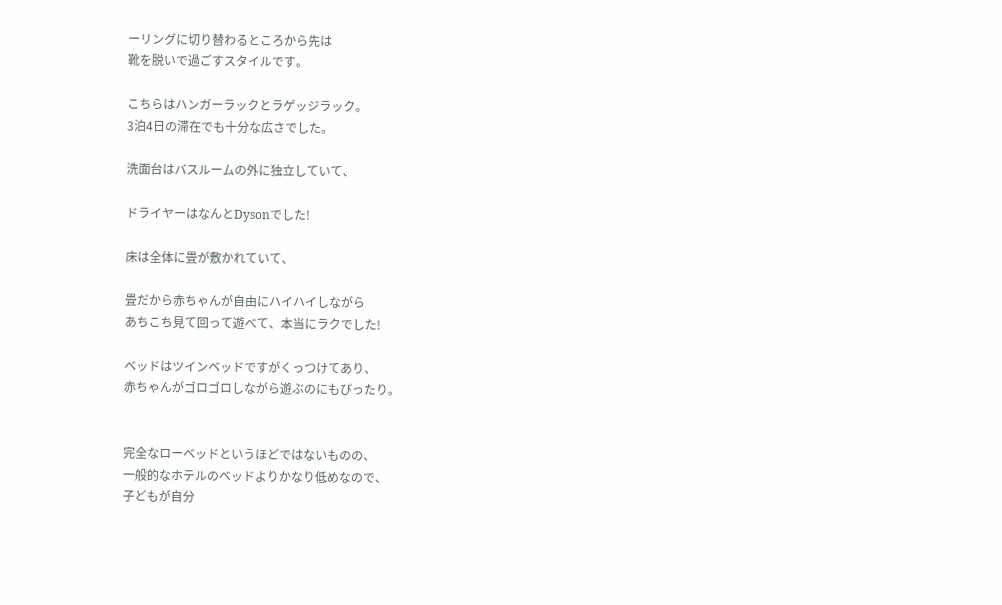ーリングに切り替わるところから先は
靴を脱いで過ごすスタイルです。

こちらはハンガーラックとラゲッジラック。
3泊4日の滞在でも十分な広さでした。

洗面台はバスルームの外に独立していて、

ドライヤーはなんとDysonでした!

床は全体に畳が敷かれていて、

畳だから赤ちゃんが自由にハイハイしながら
あちこち見て回って遊べて、本当にラクでした!

ベッドはツインベッドですがくっつけてあり、
赤ちゃんがゴロゴロしながら遊ぶのにもぴったり。


完全なローベッドというほどではないものの、
一般的なホテルのベッドよりかなり低めなので、
子どもが自分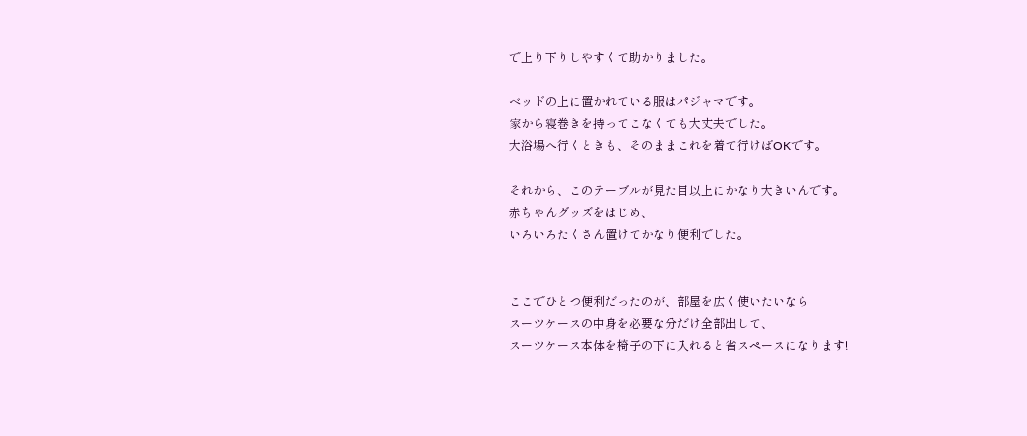で上り下りしやすくて助かりました。

ベッドの上に置かれている服はパジャマです。
家から寝巻きを持ってこなくても大丈夫でした。
大浴場へ行くときも、そのままこれを着て行けばOKです。

それから、このテーブルが見た目以上にかなり大きいんです。
赤ちゃんグッズをはじめ、
いろいろたくさん置けてかなり便利でした。


ここでひとつ便利だったのが、部屋を広く使いたいなら
スーツケースの中身を必要な分だけ全部出して、
スーツケース本体を椅子の下に入れると省スペースになります!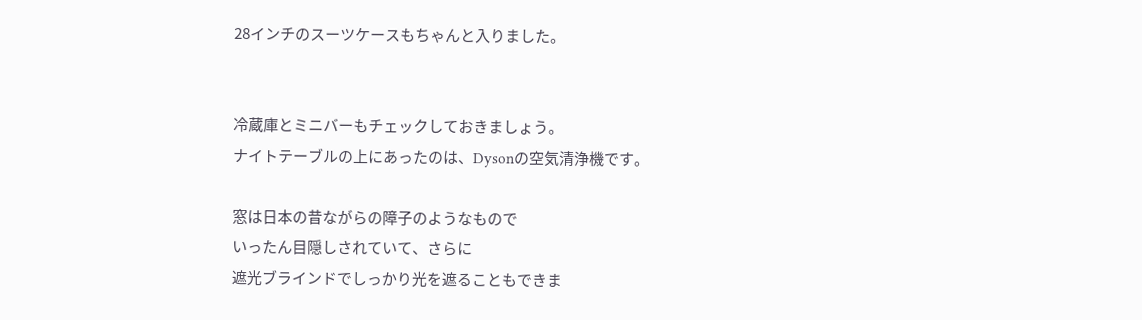28インチのスーツケースもちゃんと入りました。


冷蔵庫とミニバーもチェックしておきましょう。
ナイトテーブルの上にあったのは、Dysonの空気清浄機です。

窓は日本の昔ながらの障子のようなもので
いったん目隠しされていて、さらに
遮光ブラインドでしっかり光を遮ることもできま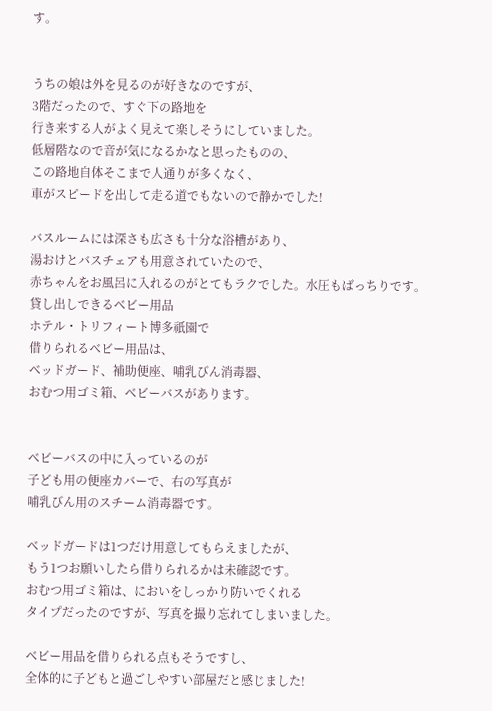す。


うちの娘は外を見るのが好きなのですが、
3階だったので、すぐ下の路地を
行き来する人がよく見えて楽しそうにしていました。
低層階なので音が気になるかなと思ったものの、
この路地自体そこまで人通りが多くなく、
車がスピードを出して走る道でもないので静かでした!

バスルームには深さも広さも十分な浴槽があり、
湯おけとバスチェアも用意されていたので、
赤ちゃんをお風呂に入れるのがとてもラクでした。水圧もばっちりです。
貸し出しできるベビー用品
ホテル・トリフィート博多祇園で
借りられるベビー用品は、
ベッドガード、補助便座、哺乳びん消毒器、
おむつ用ゴミ箱、ベビーバスがあります。


ベビーバスの中に入っているのが
子ども用の便座カバーで、右の写真が
哺乳びん用のスチーム消毒器です。

ベッドガードは1つだけ用意してもらえましたが、
もう1つお願いしたら借りられるかは未確認です。
おむつ用ゴミ箱は、においをしっかり防いでくれる
タイプだったのですが、写真を撮り忘れてしまいました。

ベビー用品を借りられる点もそうですし、
全体的に子どもと過ごしやすい部屋だと感じました!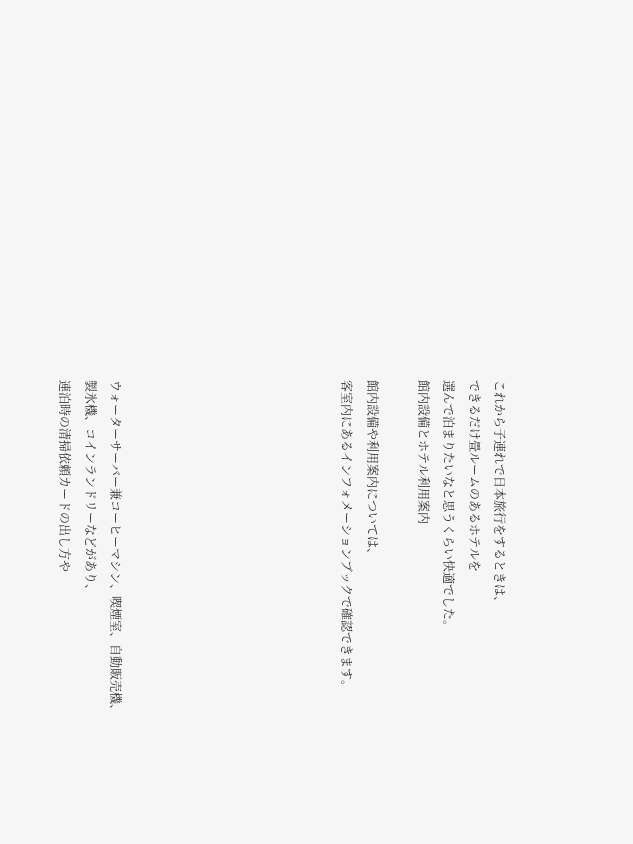これから子連れで日本旅行をするときは、
できるだけ畳ルームのあるホテルを
選んで泊まりたいなと思うくらい快適でした。
館内設備とホテル利用案内

館内設備や利用案内については、
客室内にあるインフォメーションブックで確認できます。








ウォーターサーバー兼コーヒーマシン、喫煙室、自動販売機、
製氷機、コインランドリーなどがあり、
連泊時の清掃依頼カードの出し方や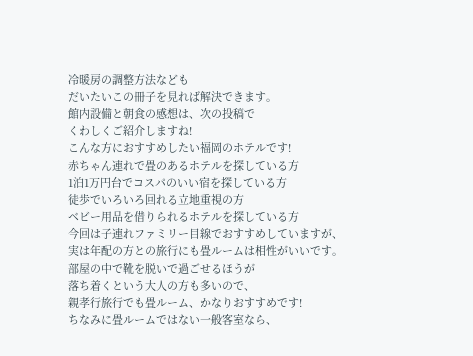冷暖房の調整方法なども
だいたいこの冊子を見れば解決できます。
館内設備と朝食の感想は、次の投稿で
くわしくご紹介しますね!
こんな方におすすめしたい福岡のホテルです!
赤ちゃん連れで畳のあるホテルを探している方
1泊1万円台でコスパのいい宿を探している方
徒歩でいろいろ回れる立地重視の方
ベビー用品を借りられるホテルを探している方
今回は子連れファミリー目線でおすすめしていますが、
実は年配の方との旅行にも畳ルームは相性がいいです。
部屋の中で靴を脱いで過ごせるほうが
落ち着くという大人の方も多いので、
親孝行旅行でも畳ルーム、かなりおすすめです!
ちなみに畳ルームではない一般客室なら、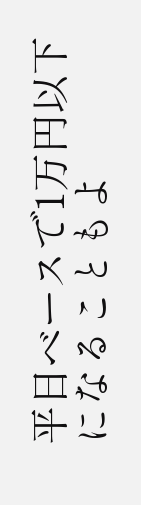平日ベースで1万円以下になることもよ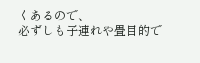くあるので、
必ずしも子連れや畳目的で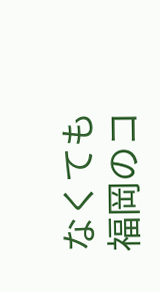なくても
福岡のコ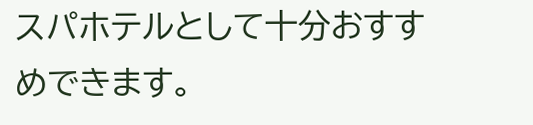スパホテルとして十分おすすめできます。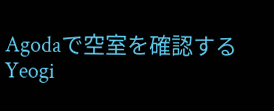Agodaで空室を確認する
Yeogi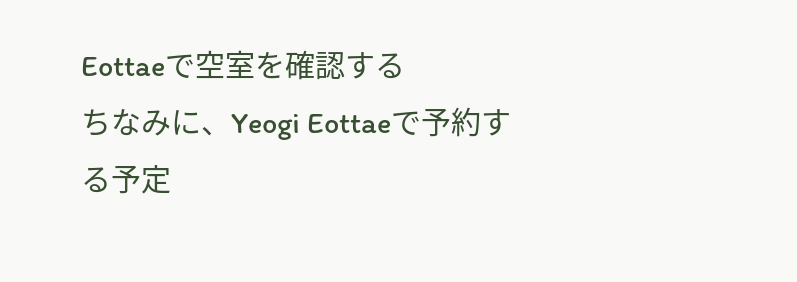Eottaeで空室を確認する
ちなみに、Yeogi Eottaeで予約する予定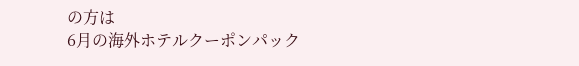の方は
6月の海外ホテルクーポンパック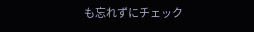も忘れずにチェック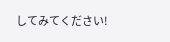してみてください!